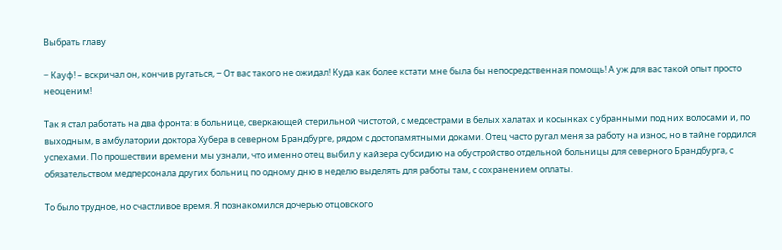Выбрать главу

− Кауф! – вскричал он, кончив ругаться, ‒ От вас такого не ожидал! Куда как более кстати мне была бы непосредственная помощь! А уж для вас такой опыт просто неоценим!

Так я стал работать на два фронта: в больнице, сверкающей стерильной чистотой, с медсестрами в белых халатах и косынках с убранными под них волосами и, по выходным, в амбулатории доктора Хубера в северном Брандбурге, рядом с достопамятными доками. Отец часто ругал меня за работу на износ, но в тайне гордился успехами. По прошествии времени мы узнали, что именно отец выбил у кайзера субсидию на обустройство отдельной больницы для северного Брандбурга, с обязательством медперсонала других больниц по одному дню в неделю выделять для работы там, с сохранением оплаты.

То было трудное, но счастливое время. Я познакомился дочерью отцовского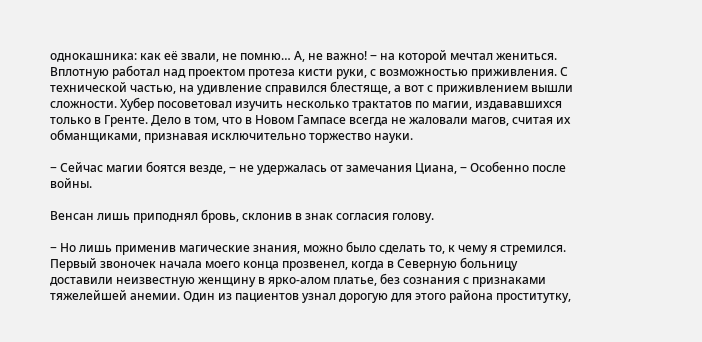однокашника: как её звали, не помню… А, не важно! ‒ на которой мечтал жениться. Вплотную работал над проектом протеза кисти руки, с возможностью приживления. С технической частью, на удивление справился блестяще, а вот с приживлением вышли сложности. Хубер посоветовал изучить несколько трактатов по магии, издававшихся только в Гренте. Дело в том, что в Новом Гампасе всегда не жаловали магов, считая их обманщиками, признавая исключительно торжество науки.

− Сейчас магии боятся везде, ‒ не удержалась от замечания Циана, ‒ Особенно после войны.

Венсан лишь приподнял бровь, склонив в знак согласия голову.

− Но лишь применив магические знания, можно было сделать то, к чему я стремился. Первый звоночек начала моего конца прозвенел, когда в Северную больницу доставили неизвестную женщину в ярко-алом платье, без сознания с признаками тяжелейшей анемии. Один из пациентов узнал дорогую для этого района проститутку,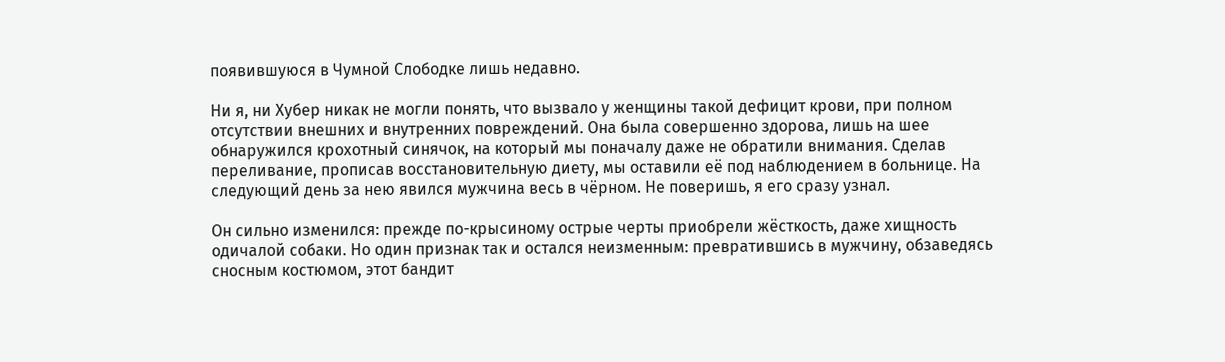появившуюся в Чумной Слободке лишь недавно.

Ни я, ни Хубер никак не могли понять, что вызвало у женщины такой дефицит крови, при полном отсутствии внешних и внутренних повреждений. Она была совершенно здорова, лишь на шее обнаружился крохотный синячок, на который мы поначалу даже не обратили внимания. Сделав переливание, прописав восстановительную диету, мы оставили её под наблюдением в больнице. На следующий день за нею явился мужчина весь в чёрном. Не поверишь, я его сразу узнал.

Он сильно изменился: прежде по-крысиному острые черты приобрели жёсткость, даже хищность одичалой собаки. Но один признак так и остался неизменным: превратившись в мужчину, обзаведясь сносным костюмом, этот бандит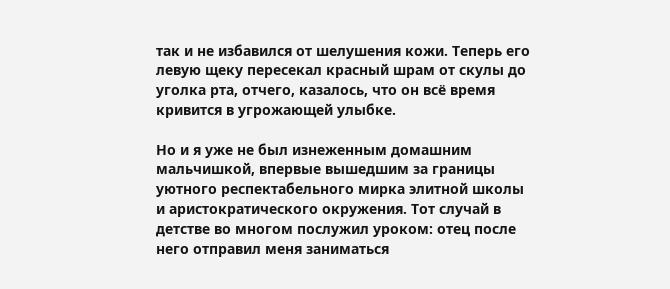так и не избавился от шелушения кожи. Теперь его левую щеку пересекал красный шрам от скулы до уголка рта, отчего, казалось, что он всё время кривится в угрожающей улыбке.

Но и я уже не был изнеженным домашним мальчишкой, впервые вышедшим за границы уютного респектабельного мирка элитной школы и аристократического окружения. Тот случай в детстве во многом послужил уроком: отец после него отправил меня заниматься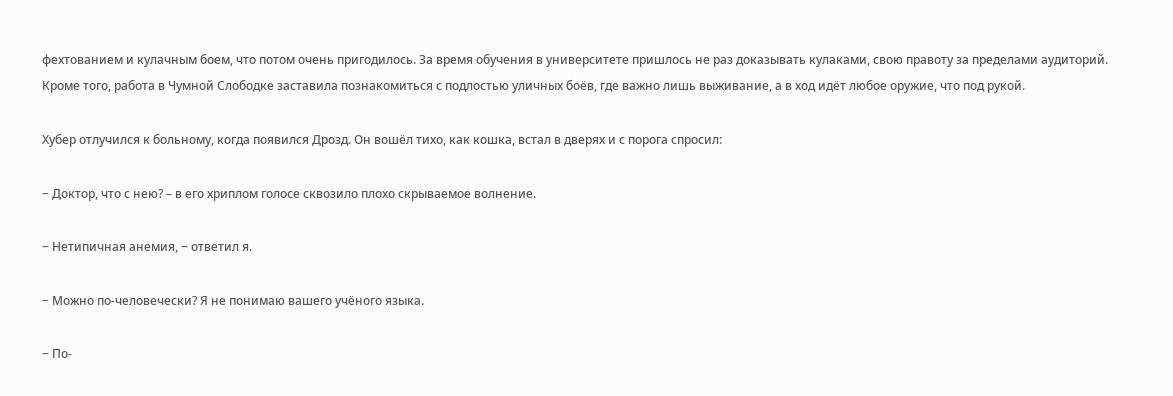фехтованием и кулачным боем, что потом очень пригодилось. За время обучения в университете пришлось не раз доказывать кулаками, свою правоту за пределами аудиторий. Кроме того, работа в Чумной Слободке заставила познакомиться с подлостью уличных боёв, где важно лишь выживание, а в ход идёт любое оружие, что под рукой.

Хубер отлучился к больному, когда появился Дрозд. Он вошёл тихо, как кошка, встал в дверях и с порога спросил:

− Доктор, что с нею? – в его хриплом голосе сквозило плохо скрываемое волнение.

− Нетипичная анемия, ‒ ответил я.

− Можно по-человечески? Я не понимаю вашего учёного языка.

− По-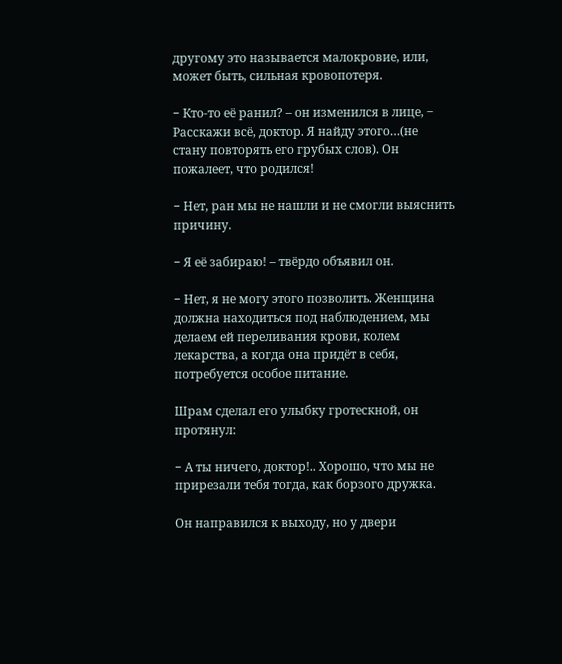другому это называется малокровие, или, может быть, сильная кровопотеря.

− Кто-то её ранил? – он изменился в лице, ‒ Расскажи всё, доктор. Я найду этого…(не стану повторять его грубых слов). Он пожалеет, что родился!

− Нет, ран мы не нашли и не смогли выяснить причину.

− Я её забираю! – твёрдо объявил он.

− Нет, я не могу этого позволить. Женщина должна находиться под наблюдением, мы делаем ей переливания крови, колем лекарства, а когда она придёт в себя, потребуется особое питание.

Шрам сделал его улыбку гротескной, он протянул:

− А ты ничего, доктор!.. Хорошо, что мы не прирезали тебя тогда, как борзого дружка.

Он направился к выходу, но у двери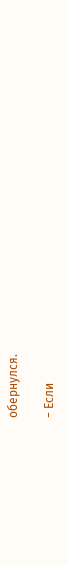обернулся.

− Если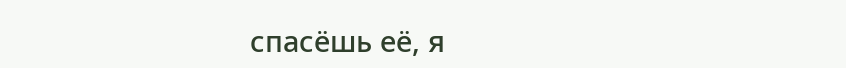спасёшь её, я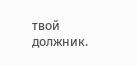твой должник.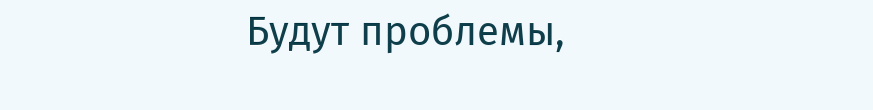Будут проблемы,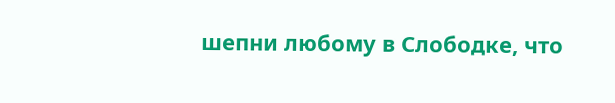шепни любому в Слободке, что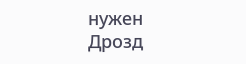нужен Дрозд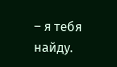– я тебя найду.